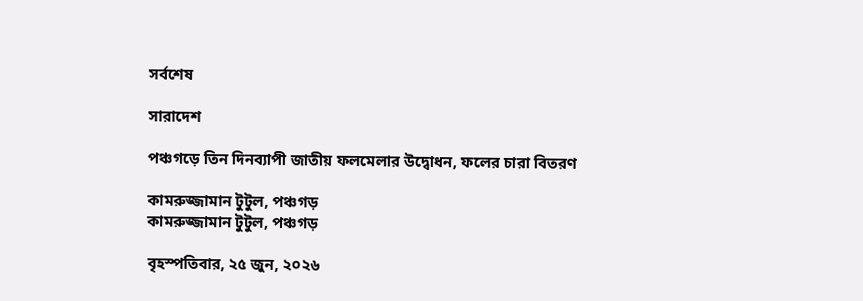সর্বশেষ

সারাদেশ

পঞ্চগড়ে তিন দিনব্যাপী জাতীয় ফলমেলার উদ্বোধন, ফলের চারা বিতরণ

কামরুজ্জামান টুটুল, পঞ্চগড়
কামরুজ্জামান টুটুল, পঞ্চগড়

বৃহস্পতিবার, ২৫ জুন, ২০২৬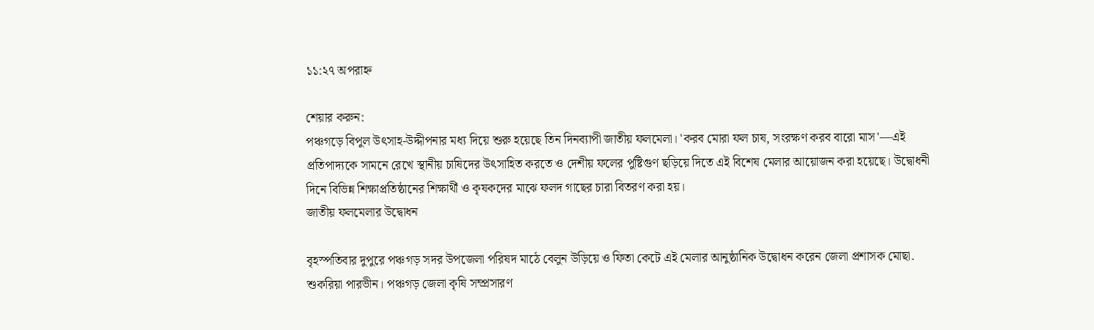১১:২৭ অপরাহ্ন

শেয়ার করুন:
পঞ্চগড়ে বিপুল উৎসাহ-উদ্দীপনার মধ্য দিয়ে শুরু হয়েছে তিন দিনব্যাপী জাতীয় ফলমেলা। 'করব মোরা ফল চাষ, সংরক্ষণ করব বারো মাস'—এই প্রতিপাদ্যকে সামনে রেখে স্থানীয় চাষিদের উৎসাহিত করতে ও দেশীয় ফলের পুষ্টিগুণ ছড়িয়ে দিতে এই বিশেষ মেলার আয়োজন করা হয়েছে। উদ্বোধনী দিনে বিভিন্ন শিক্ষাপ্রতিষ্ঠানের শিক্ষার্থী ও কৃষকদের মাঝে ফলদ গাছের চারা বিতরণ করা হয়।
জাতীয় ফলমেলার উদ্বোধন

বৃহস্পতিবার দুপুরে পঞ্চগড় সদর উপজেলা পরিষদ মাঠে বেলুন উড়িয়ে ও ফিতা কেটে এই মেলার আনুষ্ঠানিক উদ্বোধন করেন জেলা প্রশাসক মোছা. শুকরিয়া পারভীন। পঞ্চগড় জেলা কৃষি সম্প্রসারণ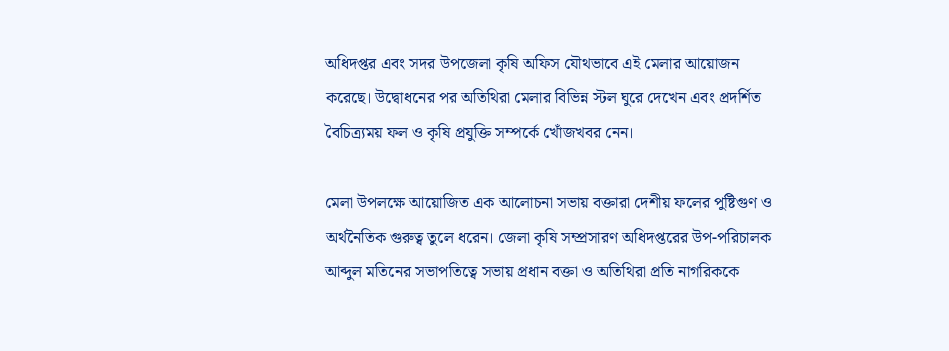অধিদপ্তর এবং সদর উপজেলা কৃষি অফিস যৌথভাবে এই মেলার আয়োজন করেছে। উদ্বোধনের পর অতিথিরা মেলার বিভিন্ন স্টল ঘুরে দেখেন এবং প্রদর্শিত বৈচিত্র্যময় ফল ও কৃষি প্রযুক্তি সম্পর্কে খোঁজখবর নেন।

মেলা উপলক্ষে আয়োজিত এক আলোচনা সভায় বক্তারা দেশীয় ফলের পুষ্টিগুণ ও অর্থনৈতিক গুরুত্ব তুলে ধরেন। জেলা কৃষি সম্প্রসারণ অধিদপ্তরের উপ-পরিচালক আব্দুল মতিনের সভাপতিত্বে সভায় প্রধান বক্তা ও অতিথিরা প্রতি নাগরিককে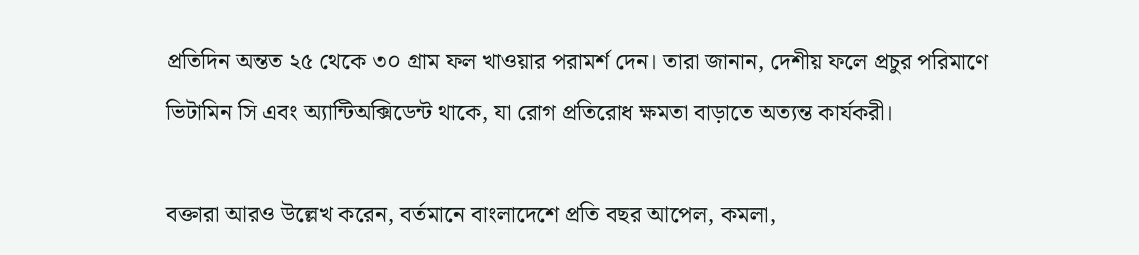প্রতিদিন অন্তত ২৫ থেকে ৩০ গ্রাম ফল খাওয়ার পরামর্শ দেন। তারা জানান, দেশীয় ফলে প্রচুর পরিমাণে ভিটামিন সি এবং অ্যান্টিঅক্সিডেন্ট থাকে, যা রোগ প্রতিরোধ ক্ষমতা বাড়াতে অত্যন্ত কার্যকরী।

বক্তারা আরও উল্লেখ করেন, বর্তমানে বাংলাদেশে প্রতি বছর আপেল, কমলা,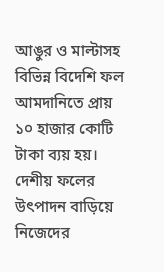আঙুর ও মাল্টাসহ বিভিন্ন বিদেশি ফল আমদানিতে প্রায় ১০ হাজার কোটি টাকা ব্যয় হয়। দেশীয় ফলের উৎপাদন বাড়িয়ে নিজেদের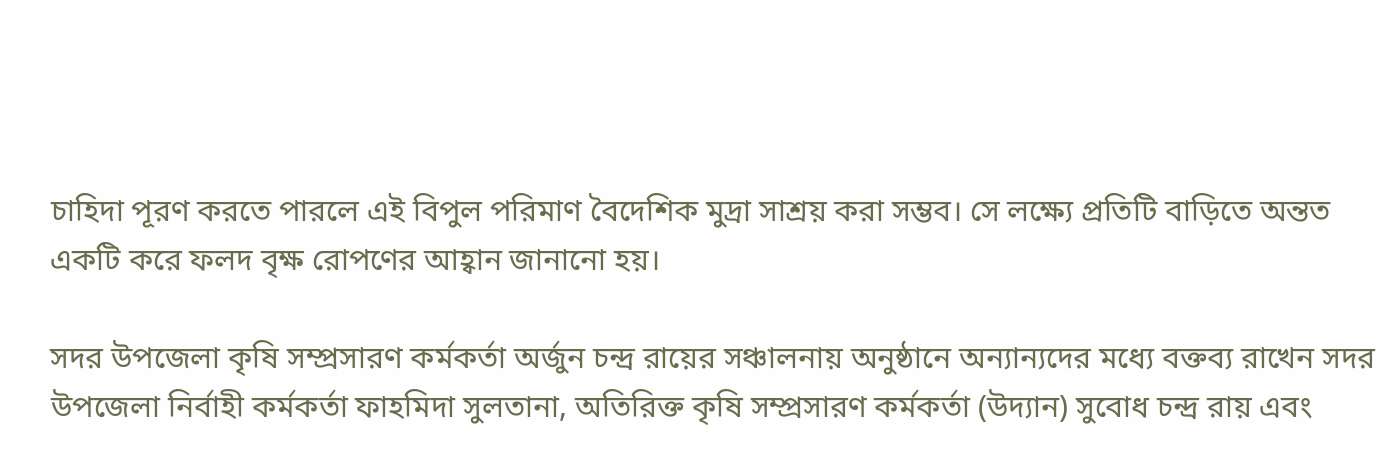চাহিদা পূরণ করতে পারলে এই বিপুল পরিমাণ বৈদেশিক মুদ্রা সাশ্রয় করা সম্ভব। সে লক্ষ্যে প্রতিটি বাড়িতে অন্তত একটি করে ফলদ বৃক্ষ রোপণের আহ্বান জানানো হয়।

সদর উপজেলা কৃষি সম্প্রসারণ কর্মকর্তা অর্জুন চন্দ্র রায়ের সঞ্চালনায় অনুষ্ঠানে অন্যান্যদের মধ্যে বক্তব্য রাখেন সদর উপজেলা নির্বাহী কর্মকর্তা ফাহমিদা সুলতানা, অতিরিক্ত কৃষি সম্প্রসারণ কর্মকর্তা (উদ্যান) সুবোধ চন্দ্র রায় এবং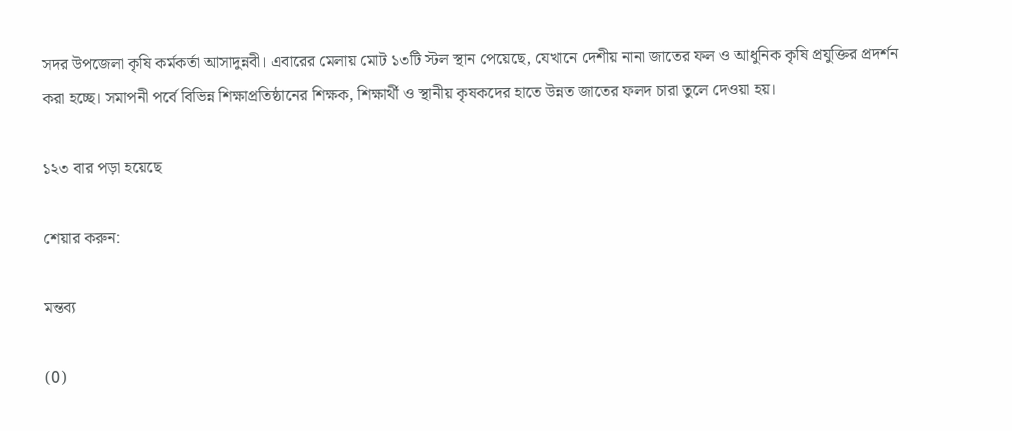সদর উপজেলা কৃষি কর্মকর্তা আসাদুন্নবী। এবারের মেলায় মোট ১৩টি স্টল স্থান পেয়েছে, যেখানে দেশীয় নানা জাতের ফল ও আধুনিক কৃষি প্রযুক্তির প্রদর্শন করা হচ্ছে। সমাপনী পর্বে বিভিন্ন শিক্ষাপ্রতিষ্ঠানের শিক্ষক, শিক্ষার্থী ও স্থানীয় কৃষকদের হাতে উন্নত জাতের ফলদ চারা তুলে দেওয়া হয়।

১২৩ বার পড়া হয়েছে

শেয়ার করুন:

মন্তব্য

(0)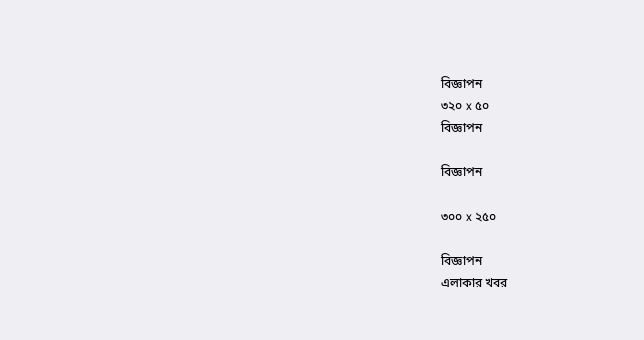বিজ্ঞাপন
৩২০ x ৫০
বিজ্ঞাপন

বিজ্ঞাপন

৩০০ x ২৫০

বিজ্ঞাপন
এলাকার খবর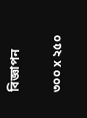বিজ্ঞাপন

৩০০ x ২৫০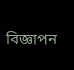বিজ্ঞাপন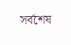সর্বশেষ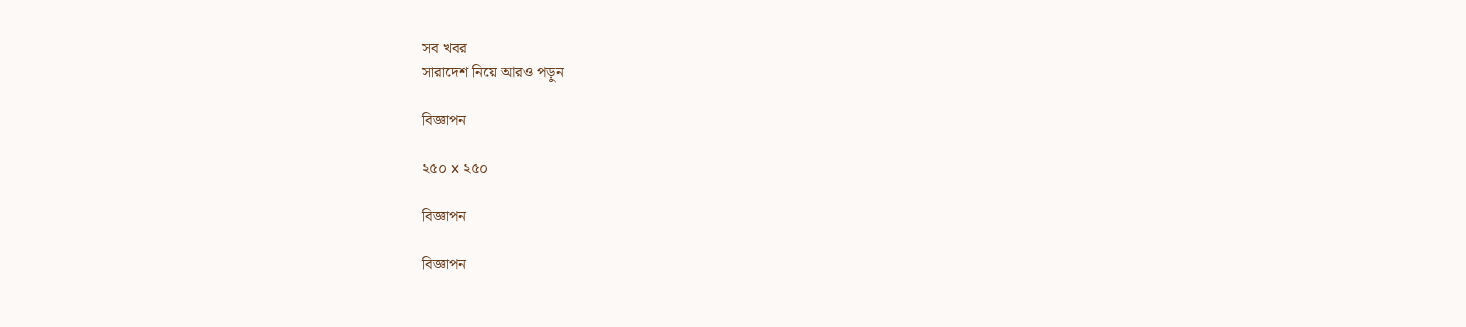সব খবর
সারাদেশ নিয়ে আরও পড়ুন

বিজ্ঞাপন

২৫০ x ২৫০

বিজ্ঞাপন

বিজ্ঞাপন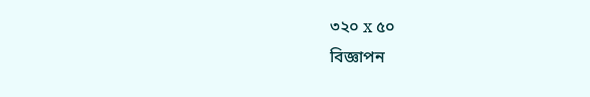৩২০ x ৫০
বিজ্ঞাপন